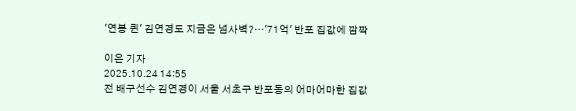'연봉 퀸' 김연경도 지금은 넘사벽?…'71억' 반포 집값에 깜짝

이은 기자
2025.10.24 14:55
전 배구선수 김연경이 서울 서초구 반포동의 어마어마한 집값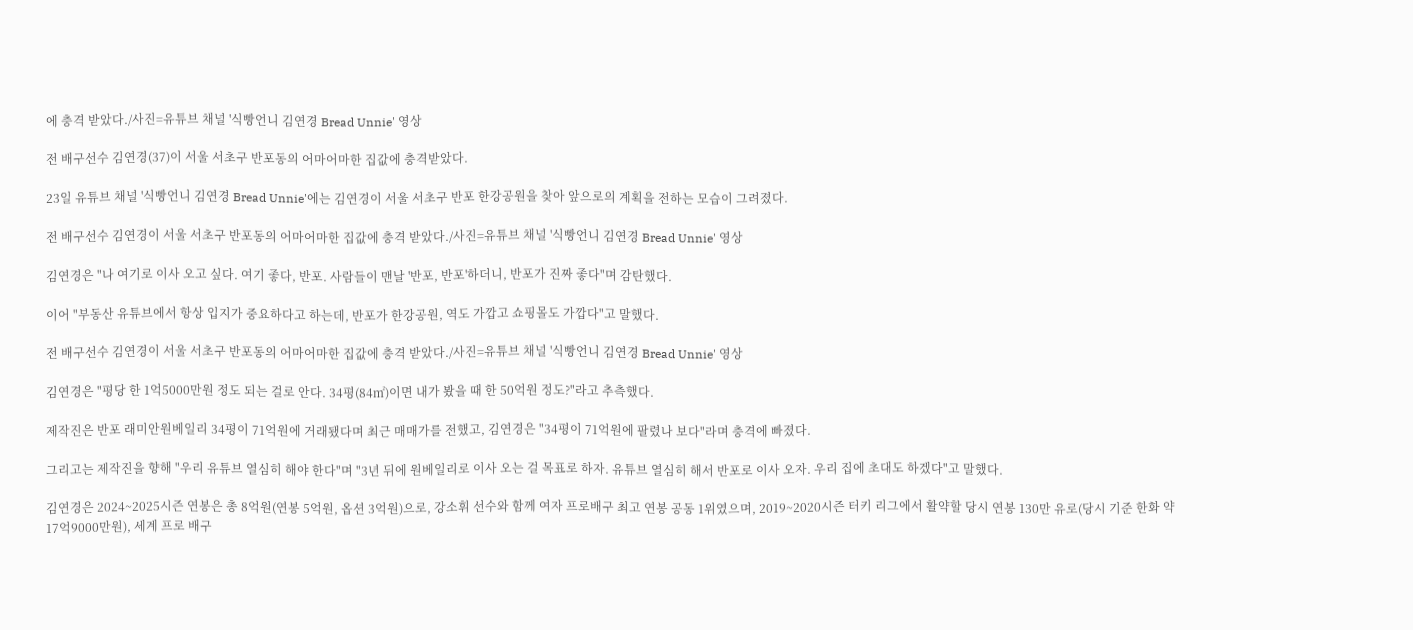에 충격 받았다./사진=유튜브 채널 '식빵언니 김연경 Bread Unnie' 영상

전 배구선수 김연경(37)이 서울 서초구 반포동의 어마어마한 집값에 충격받았다.

23일 유튜브 채널 '식빵언니 김연경 Bread Unnie'에는 김연경이 서울 서초구 반포 한강공원을 찾아 앞으로의 계획을 전하는 모습이 그려졌다.

전 배구선수 김연경이 서울 서초구 반포동의 어마어마한 집값에 충격 받았다./사진=유튜브 채널 '식빵언니 김연경 Bread Unnie' 영상

김연경은 "나 여기로 이사 오고 싶다. 여기 좋다, 반포. 사람들이 맨날 '반포, 반포'하더니, 반포가 진짜 좋다"며 감탄했다.

이어 "부동산 유튜브에서 항상 입지가 중요하다고 하는데, 반포가 한강공원, 역도 가깝고 쇼핑몰도 가깝다"고 말했다.

전 배구선수 김연경이 서울 서초구 반포동의 어마어마한 집값에 충격 받았다./사진=유튜브 채널 '식빵언니 김연경 Bread Unnie' 영상

김연경은 "평당 한 1억5000만원 정도 되는 걸로 안다. 34평(84㎡)이면 내가 봤을 때 한 50억원 정도?"라고 추측했다.

제작진은 반포 래미안원베일리 34평이 71억원에 거래됐다며 최근 매매가를 전했고, 김연경은 "34평이 71억원에 팔렸나 보다"라며 충격에 빠졌다.

그리고는 제작진을 향해 "우리 유튜브 열심히 해야 한다"며 "3년 뒤에 원베일리로 이사 오는 걸 목표로 하자. 유튜브 열심히 해서 반포로 이사 오자. 우리 집에 초대도 하겠다"고 말했다.

김연경은 2024~2025시즌 연봉은 총 8억원(연봉 5억원, 옵션 3억원)으로, 강소휘 선수와 함께 여자 프로배구 최고 연봉 공동 1위였으며, 2019~2020시즌 터키 리그에서 활약할 당시 연봉 130만 유로(당시 기준 한화 약 17억9000만원), 세계 프로 배구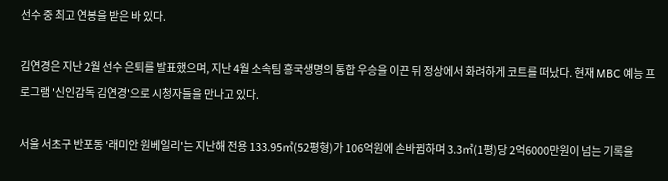선수 중 최고 연봉을 받은 바 있다.

김연경은 지난 2월 선수 은퇴를 발표했으며, 지난 4월 소속팀 흥국생명의 통합 우승을 이끈 뒤 정상에서 화려하게 코트를 떠났다. 현재 MBC 예능 프로그램 '신인감독 김연경'으로 시청자들을 만나고 있다.

서울 서초구 반포동 '래미안 원베일리'는 지난해 전용 133.95㎡(52평형)가 106억원에 손바뀜하며 3.3㎡(1평)당 2억6000만원이 넘는 기록을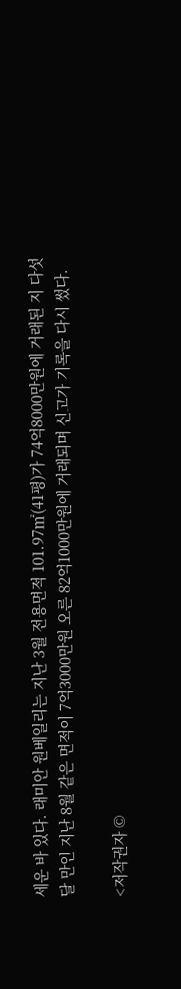세운 바 있다. 래미안 원베일리는 지난 3월 전용면적 101.97㎡(41평)가 74억8000만원에 거래된 지 다섯 달 만인 지난 8월 같은 면적이 7억3000만원 오른 82억1000만원에 거래되며 신고가 기록을 다시 썼다.

<저작권자 ©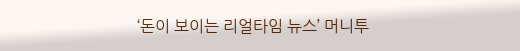‘돈이 보이는 리얼타임 뉴스’ 머니투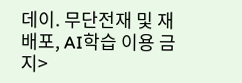데이. 무단전재 및 재배포, AI학습 이용 금지>